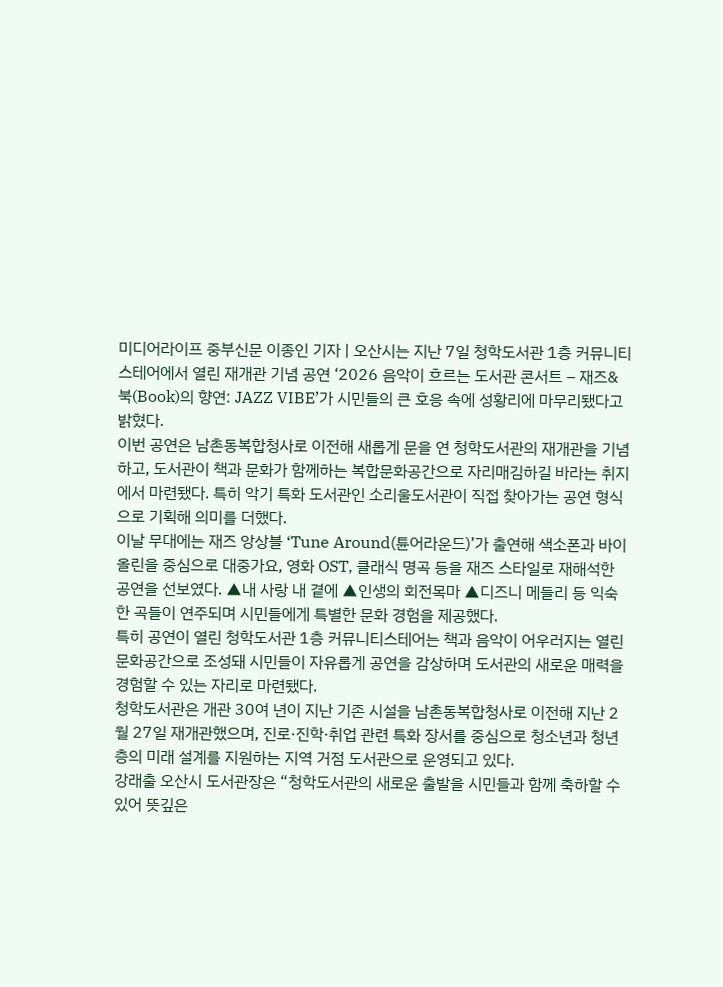미디어라이프 중부신문 이종인 기자 | 오산시는 지난 7일 청학도서관 1층 커뮤니티스테어에서 열린 재개관 기념 공연 ‘2026 음악이 흐르는 도서관 콘서트 – 재즈&북(Book)의 향연: JAZZ VIBE’가 시민들의 큰 호응 속에 성황리에 마무리됐다고 밝혔다.
이번 공연은 남촌동복합청사로 이전해 새롭게 문을 연 청학도서관의 재개관을 기념하고, 도서관이 책과 문화가 함께하는 복합문화공간으로 자리매김하길 바라는 취지에서 마련됐다. 특히 악기 특화 도서관인 소리울도서관이 직접 찾아가는 공연 형식으로 기획해 의미를 더했다.
이날 무대에는 재즈 앙상블 ‘Tune Around(튠어라운드)’가 출연해 색소폰과 바이올린을 중심으로 대중가요, 영화 OST, 클래식 명곡 등을 재즈 스타일로 재해석한 공연을 선보였다. ▲내 사랑 내 곁에 ▲인생의 회전목마 ▲디즈니 메들리 등 익숙한 곡들이 연주되며 시민들에게 특별한 문화 경험을 제공했다.
특히 공연이 열린 청학도서관 1층 커뮤니티스테어는 책과 음악이 어우러지는 열린 문화공간으로 조성돼 시민들이 자유롭게 공연을 감상하며 도서관의 새로운 매력을 경험할 수 있는 자리로 마련됐다.
청학도서관은 개관 30여 년이 지난 기존 시설을 남촌동복합청사로 이전해 지난 2월 27일 재개관했으며, 진로·진학·취업 관련 특화 장서를 중심으로 청소년과 청년층의 미래 설계를 지원하는 지역 거점 도서관으로 운영되고 있다.
강래출 오산시 도서관장은 “청학도서관의 새로운 출발을 시민들과 함께 축하할 수 있어 뜻깊은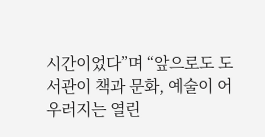시간이었다”며 “앞으로도 도서관이 책과 문화, 예술이 어우러지는 열린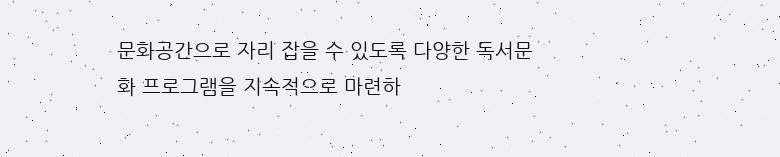문화공간으로 자리 잡을 수 있도록 다양한 독서문화 프로그램을 지속적으로 마련하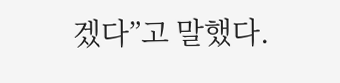겠다”고 말했다.